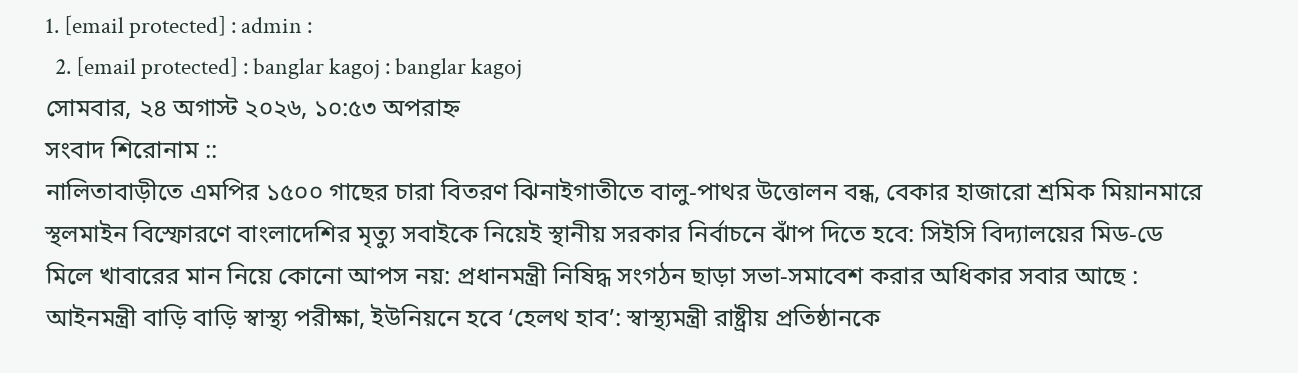1. [email protected] : admin :
  2. [email protected] : banglar kagoj : banglar kagoj
সোমবার, ২৪ অগাস্ট ২০২৬, ১০:৫৩ অপরাহ্ন
সংবাদ শিরোনাম ::
নালিতাবাড়ীতে এমপির ১৫০০ গাছের চারা বিতরণ ঝিনাইগাতীতে বালু-পাথর উত্তোলন বন্ধ, বেকার হাজারো শ্রমিক মিয়ানমারে স্থলমাইন বিস্ফোরণে বাংলাদেশির মৃত্যু সবাইকে নিয়েই স্থানীয় সরকার নির্বাচনে ঝাঁপ দিতে হবে: সিইসি বিদ্যালয়ের মিড-ডে মিলে খাবারের মান নিয়ে কোনো আপস নয়: প্রধানমন্ত্রী নিষিদ্ধ সংগঠন ছাড়া সভা-সমাবেশ করার অধিকার সবার আছে : আইনমন্ত্রী বাড়ি বাড়ি স্বাস্থ্য পরীক্ষা, ইউনিয়নে হবে ‘হেলথ হাব’: স্বাস্থ্যমন্ত্রী রাষ্ট্রীয় প্রতিষ্ঠানকে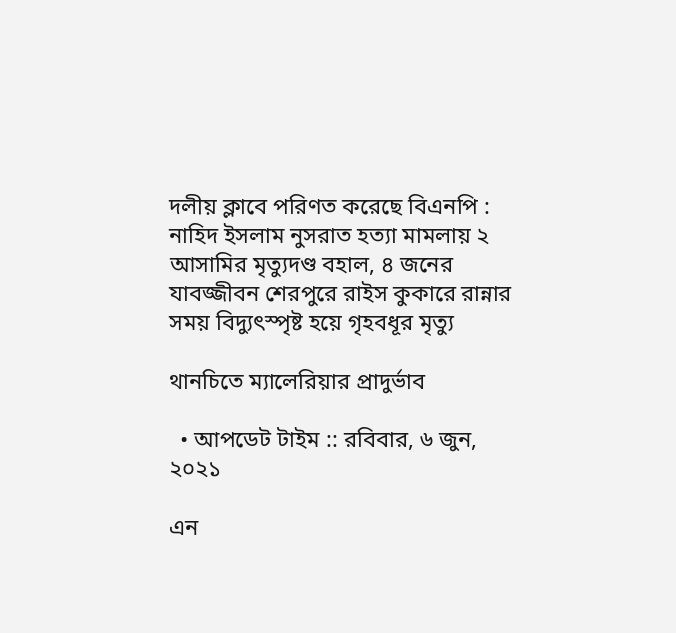দলীয় ক্লাবে পরিণত করেছে বিএনপি : নাহিদ ইসলাম নুসরাত হত্যা মামলায় ২ আসামির মৃত্যুদণ্ড বহাল, ৪ জনের যাবজ্জীবন শেরপুরে রাইস কুকারে রান্নার সময় বিদ্যুৎস্পৃষ্ট হয়ে গৃহবধূর মৃত্যু

থানচিতে ম্যালেরিয়ার প্রাদুর্ভাব

  • আপডেট টাইম :: রবিবার, ৬ জুন, ২০২১

এন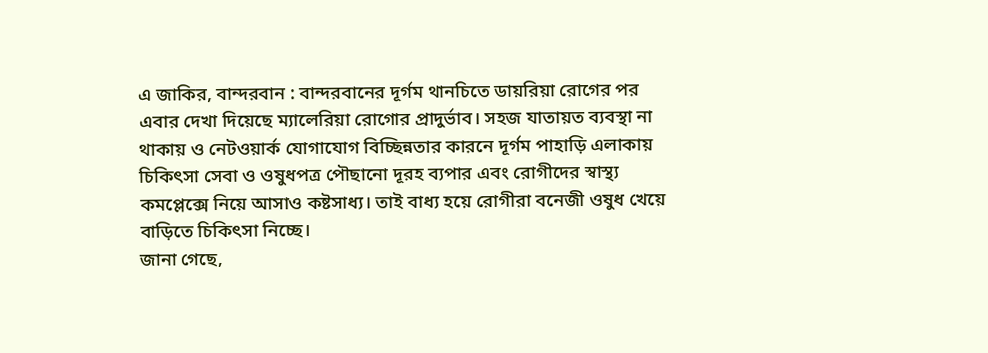এ জাকির, বান্দরবান : বান্দরবানের দূর্গম থানচিতে ডায়রিয়া রোগের পর এবার দেখা দিয়েছে ম্যালেরিয়া রোগোর প্রাদুর্ভাব। সহজ যাতায়ত ব্যবস্থা না থাকায় ও নেটওয়ার্ক যোগাযোগ বিচ্ছিন্নতার কারনে দূর্গম পাহাড়ি এলাকায় চিকিৎসা সেবা ও ওষুধপত্র পৌছানো দূরহ ব্যপার এবং রোগীদের স্বাস্থ্য কমপ্লেক্সে নিয়ে আসাও কষ্টসাধ্য। তাই বাধ্য হয়ে রোগীরা বনেজী ওষুধ খেয়ে বাড়িতে চিকিৎসা নিচ্ছে।
জানা গেছে,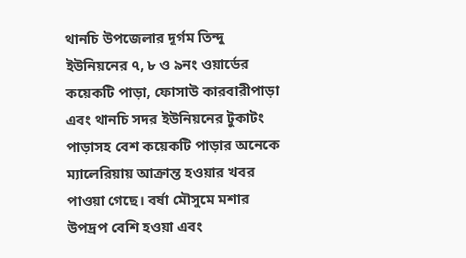থানচি উপজেলার দূর্গম তিন্দু ইউনিয়নের ৭, ৮ ও ৯নং ওয়ার্ডের কয়েকটি পাড়া, ফোসাউ কারবারীপাড়া এবং থানচি সদর ইউনিয়নের টুকাটং পাড়াসহ বেশ কয়েকটি পাড়ার অনেকে ম্যালেরিয়ায় আক্রান্ত হওয়ার খবর পাওয়া গেছে। বর্ষা মৌসুমে মশার উপদ্রপ বেশি হওয়া এবং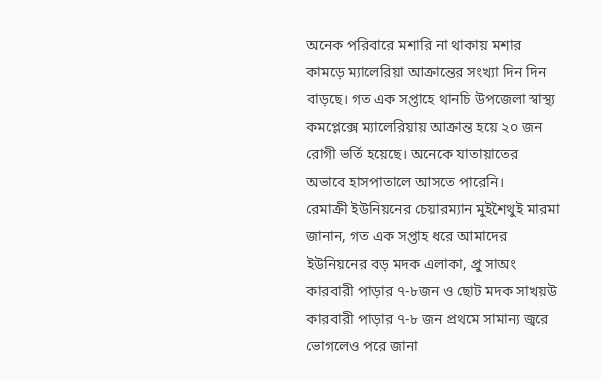অনেক পরিবারে মশারি না থাকায় মশার কামড়ে ম্যালেরিয়া আক্রান্তের সংখ্যা দিন দিন বাড়ছে। গত এক সপ্তাহে থানচি উপজেলা স্বাস্থ্য কমপ্লেক্সে ম্যালেরিয়ায় আক্রান্ত হয়ে ২০ জন রোগী ভর্তি হয়েছে। অনেকে যাতায়াতের অভাবে হাসপাতালে আসতে পারেনি।
রেমাক্রী ইউনিয়নের চেয়ারম্যান মুইশৈথুই মারমা জানান, গত এক সপ্তাহ ধরে আমাদের ইউনিয়নের বড় মদক এলাকা, প্রু সাঅং কারবারী পাড়ার ৭-৮জন ও ছোট মদক সাখয়উ কারবারী পাড়ার ৭-৮ জন প্রথমে সামান্য জ্বরে ভোগলেও পরে জানা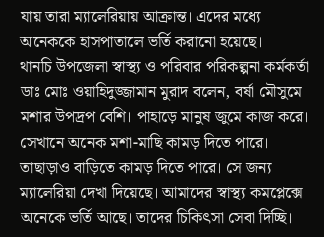যায় তারা ম্যালেরিয়ায় আক্রান্ত। এদের মধ্যে অনেককে হাসপাতালে ভর্তি করানো হয়েছে।
থানচি উপজেলা স্বাস্থ্য ও পরিবার পরিকল্পনা কর্মকর্তা ডাঃ মোঃ ওয়াহিদুজ্জামান মুরাদ বলেন, বর্ষা মৌসুমে মশার উপদ্রপ বেশি। পাহাড়ে মানুষ জুমে কাজ করে। সেখানে অনেক মশা-মাছি কামড় দিতে পারে। তাছাড়াও বাড়িতে কামড় দিতে পারে। সে জন্য ম্যালেরিয়া দেখা দিয়েছে। আমাদের স্বাস্থ্য কমপ্লেক্সে অনেকে ভর্তি আছে। তাদের চিকিৎসা সেবা দিচ্ছি।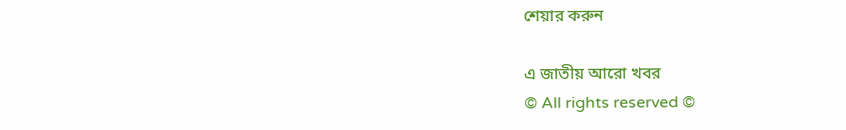শেয়ার করুন

এ জাতীয় আরো খবর
© All rights reserved ©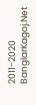2011-2020 BanglarKagoj.Net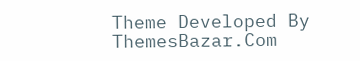Theme Developed By ThemesBazar.Com